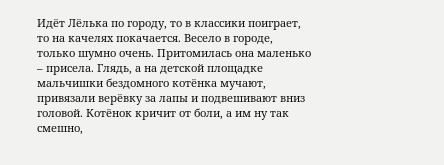Идёт Лёлька по городу, то в классики поиграет, то на качелях покачается. Весело в городе, только шумно очень. Притомилась она маленько – присела. Глядь, а на детской площадке мальчишки бездомного котёнка мучают, привязали верёвку за лапы и подвешивают вниз головой. Котёнок кричит от боли, а им ну так смешно,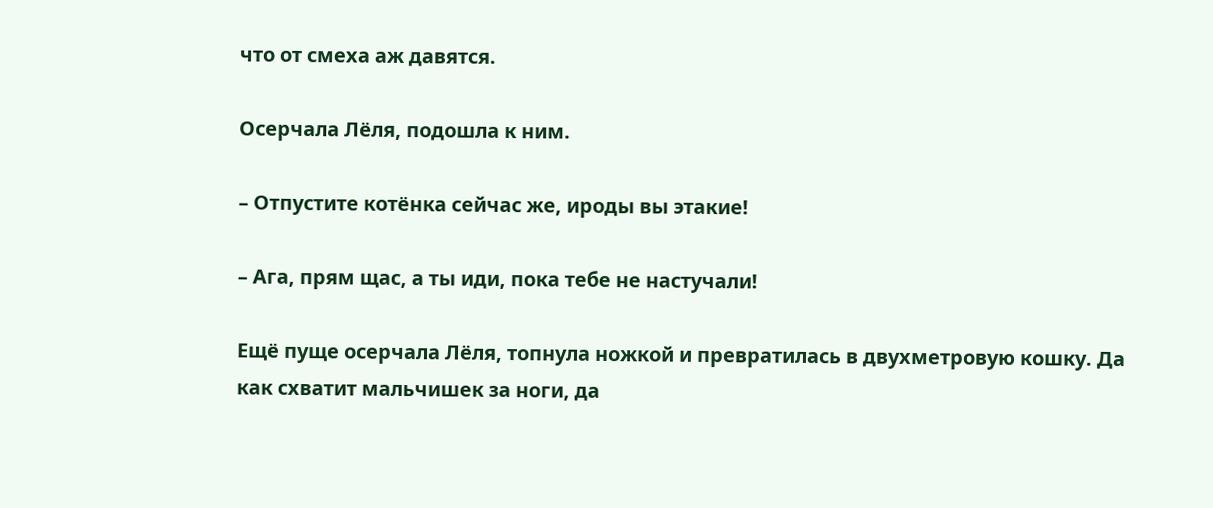что от смеха аж давятся.

Осерчала Лёля, подошла к ним.

– Отпустите котёнка сейчас же, ироды вы этакие!

– Ага, прям щас, а ты иди, пока тебе не настучали!

Ещё пуще осерчала Лёля, топнула ножкой и превратилась в двухметровую кошку. Да как схватит мальчишек за ноги, да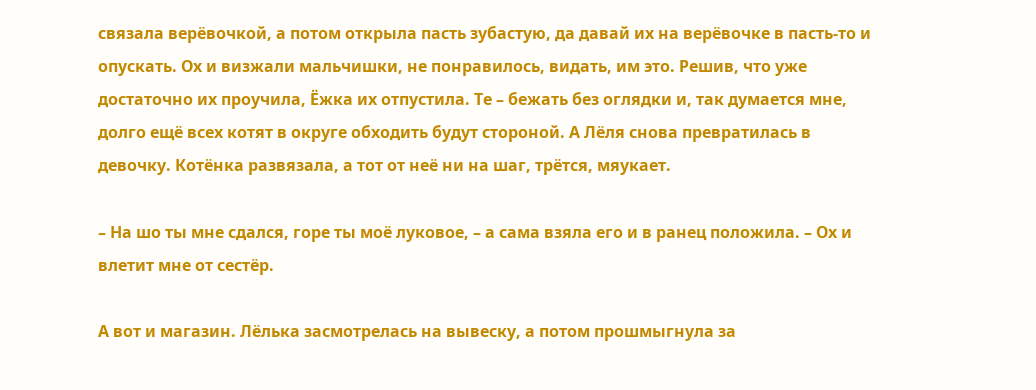связала верёвочкой, а потом открыла пасть зубастую, да давай их на верёвочке в пасть-то и опускать. Ох и визжали мальчишки, не понравилось, видать, им это. Решив, что уже достаточно их проучила, Ёжка их отпустила. Те – бежать без оглядки и, так думается мне, долго ещё всех котят в округе обходить будут стороной. А Лёля снова превратилась в девочку. Котёнка развязала, а тот от неё ни на шаг, трётся, мяукает.

– На шо ты мне сдался, горе ты моё луковое, – а сама взяла его и в ранец положила. – Ох и влетит мне от сестёр.

А вот и магазин. Лёлька засмотрелась на вывеску, а потом прошмыгнула за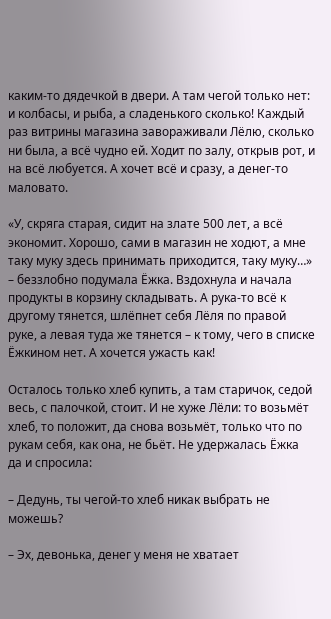каким-то дядечкой в двери. А там чегой только нет: и колбасы, и рыба, а сладенького сколько! Каждый раз витрины магазина завораживали Лёлю, сколько ни была, а всё чудно ей. Ходит по залу, открыв рот, и на всё любуется. А хочет всё и сразу, а денег-то маловато.

«У, скряга старая, сидит на злате 500 лет, а всё экономит. Хорошо, сами в магазин не ходют, а мне таку муку здесь принимать приходится, таку муку…» – беззлобно подумала Ёжка. Вздохнула и начала продукты в корзину складывать. А рука-то всё к другому тянется, шлёпнет себя Лёля по правой руке, а левая туда же тянется – к тому, чего в списке Ёжкином нет. А хочется ужасть как!

Осталось только хлеб купить, а там старичок, седой весь, с палочкой, стоит. И не хуже Лёли: то возьмёт хлеб, то положит, да снова возьмёт, только что по рукам себя, как она, не бьёт. Не удержалась Ёжка да и спросила:

– Дедунь, ты чегой-то хлеб никак выбрать не можешь?

– Эх, девонька, денег у меня не хватает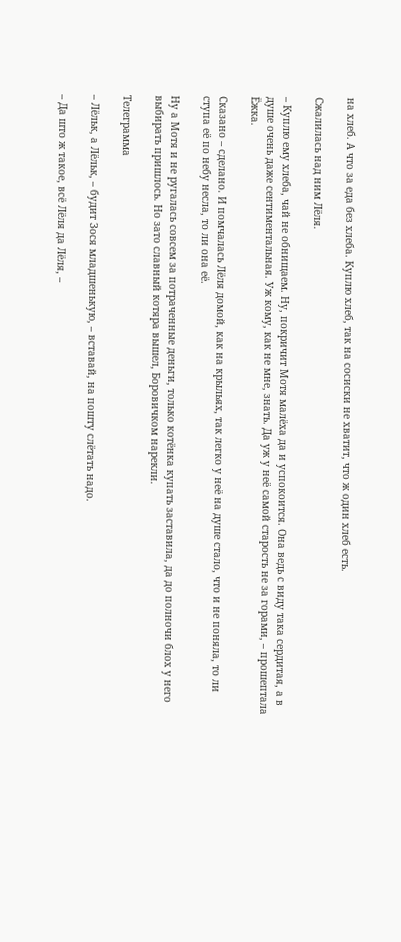на хлеб. А что за еда без хлеба. Куплю хлеб, так на сосиски не хватит, что ж один хлеб есть.

Сжалилась над ним Лёля.

– Куплю ему хлеба, чай не обнищаем. Ну, покричит Мотя малёха да и успокоится. Она ведь с виду така сердитая, а в душе очень даже сентиментальная. Уж кому, как не мне, знать. Да уж у неё самой старость не за горами, – прошептала Ёжка.

Сказано – сделано. И помчалась Лёля домой, как на крыльях, так легко у неё на душе стало, что и не поняла, то ли ступа её по небу несла, то ли она её.

Ну а Мотя и не ругалась совсем за потраченные деньги, только котёнка купать заставила, да до полночи блох у него выбирать пришлось. Но зато славный котяра вышел, Боровичком нарекли.

Телеграмма

– Лёльк, а Лёльк, – будит Зося младшенькую, – вставай, на пошту слётать надо.

– Да што ж такое, всё Лёля да Лёля, –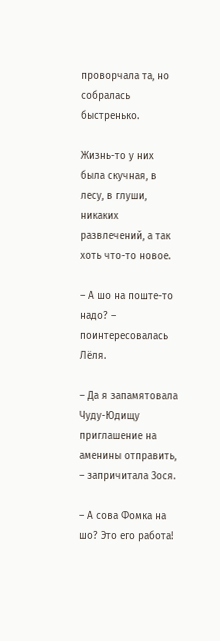проворчала та, но собралась быстренько.

Жизнь-то у них была скучная, в лесу, в глуши, никаких развлечений, а так хоть что-то новое.

– А шо на поште-то надо? – поинтересовалась Лёля.

– Да я запамятовала Чуду-Юдищу приглашение на аменины отправить, – запричитала Зося.

– А сова Фомка на шо? Это его работа!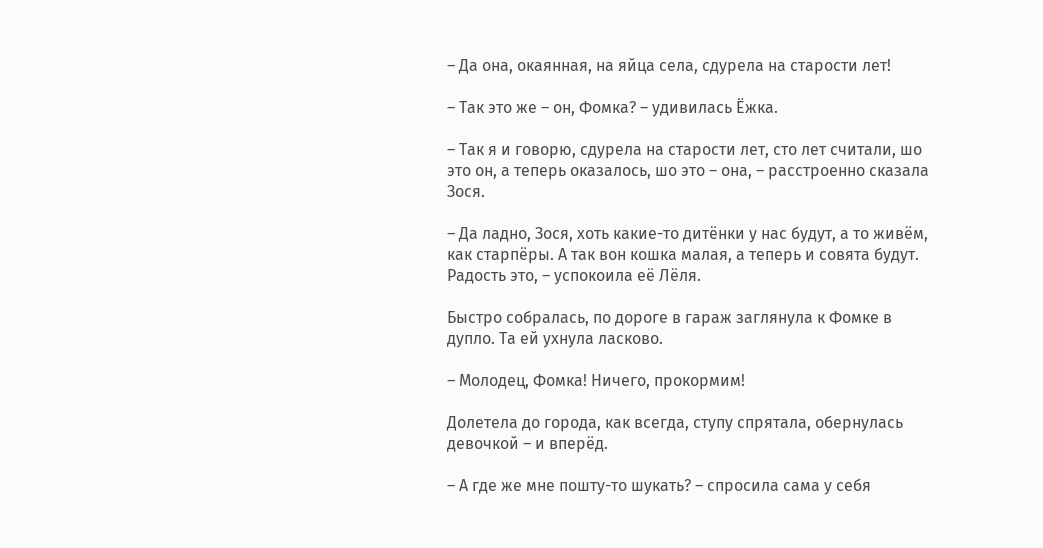– Да она, окаянная, на яйца села, сдурела на старости лет!

– Так это же – он, Фомка? – удивилась Ёжка.

– Так я и говорю, сдурела на старости лет, сто лет считали, шо это он, а теперь оказалось, шо это – она, – расстроенно сказала Зося.

– Да ладно, Зося, хоть какие-то дитёнки у нас будут, а то живём, как старпёры. А так вон кошка малая, а теперь и совята будут. Радость это, – успокоила её Лёля.

Быстро собралась, по дороге в гараж заглянула к Фомке в дупло. Та ей ухнула ласково.

– Молодец, Фомка! Ничего, прокормим!

Долетела до города, как всегда, ступу спрятала, обернулась девочкой – и вперёд.

– А где же мне пошту-то шукать? – спросила сама у себя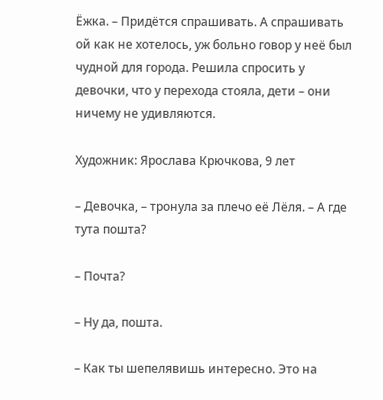Ёжка. – Придётся спрашивать. А спрашивать ой как не хотелось, уж больно говор у неё был чудной для города. Решила спросить у девочки, что у перехода стояла, дети – они ничему не удивляются.

Художник: Ярослава Крючкова, 9 лет

– Девочка, – тронула за плечо её Лёля. – А где тута пошта?

– Почта?

– Ну да, пошта.

– Как ты шепелявишь интересно. Это на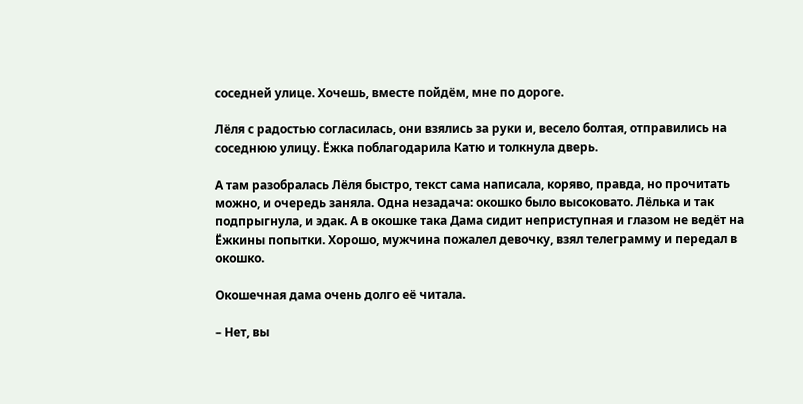соседней улице. Хочешь, вместе пойдём, мне по дороге.

Лёля с радостью согласилась, они взялись за руки и, весело болтая, отправились на соседнюю улицу. Ёжка поблагодарила Катю и толкнула дверь.

А там разобралась Лёля быстро, текст сама написала, коряво, правда, но прочитать можно, и очередь заняла. Одна незадача: окошко было высоковато. Лёлька и так подпрыгнула, и эдак. А в окошке така Дама сидит неприступная и глазом не ведёт на Ёжкины попытки. Хорошо, мужчина пожалел девочку, взял телеграмму и передал в окошко.

Окошечная дама очень долго её читала.

– Нет, вы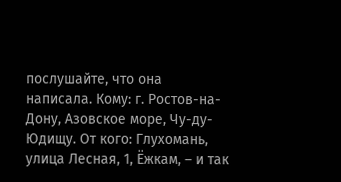послушайте, что она написала. Кому: г. Ростов-на-Дону, Азовское море, Чу-ду-Юдищу. От кого: Глухомань, улица Лесная, 1, Ёжкам, – и так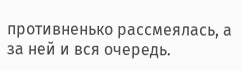противненько рассмеялась, а за ней и вся очередь.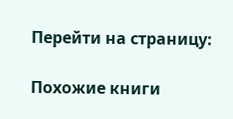Перейти на страницу:

Похожие книги